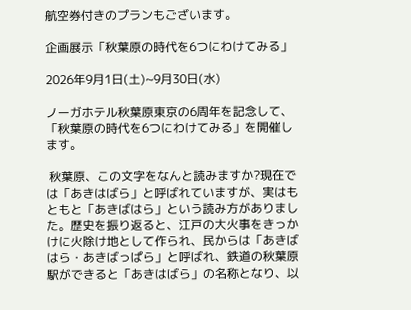航空券付きのプランもございます。

企画展示「秋葉原の時代を6つにわけてみる」

2026年9月1日(土)~9月30日(水)

ノーガホテル秋葉原東京の6周年を記念して、「秋葉原の時代を6つにわけてみる」を開催します。

 秋葉原、この文字をなんと読みますか?現在では「あきはばら」と呼ばれていますが、実はもともと「あきばはら」という読み方がありました。歴史を振り返ると、江戸の大火事をきっかけに火除け地として作られ、民からは「あきばはら・あきばっぱら」と呼ばれ、鉄道の秋葉原駅ができると「あきはばら」の名称となり、以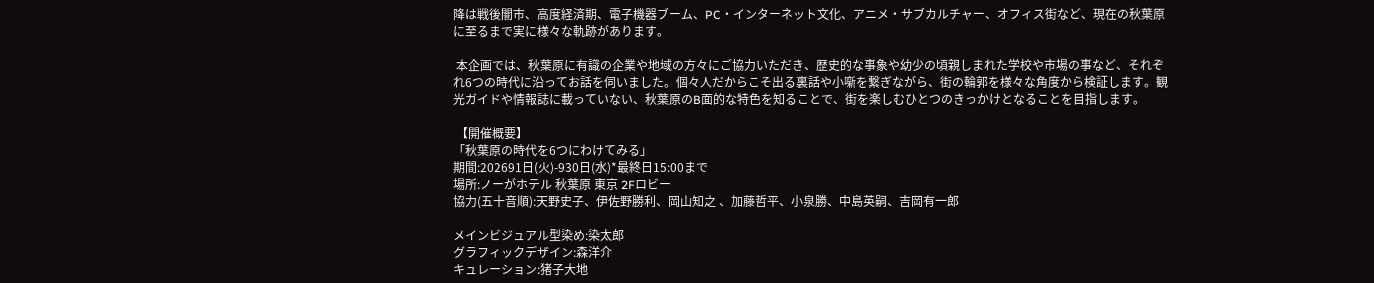降は戦後闇市、高度経済期、電子機器ブーム、PC・インターネット文化、アニメ・サブカルチャー、オフィス街など、現在の秋葉原に至るまで実に様々な軌跡があります。

 本企画では、秋葉原に有識の企業や地域の方々にご協力いただき、歴史的な事象や幼少の頃親しまれた学校や市場の事など、それぞれ6つの時代に沿ってお話を伺いました。個々人だからこそ出る裏話や小噺を繋ぎながら、街の輪郭を様々な角度から検証します。観光ガイドや情報誌に載っていない、秋葉原のB面的な特色を知ることで、街を楽しむひとつのきっかけとなることを目指します。

 【開催概要】
「秋葉原の時代を6つにわけてみる」
期間:202691日(火)-930日(水)*最終日15:00まで
場所:ノーがホテル 秋葉原 東京 2Fロビー
協力(五十音順):天野史子、伊佐野勝利、岡山知之 、加藤哲平、小泉勝、中島英嗣、吉岡有一郎

メインビジュアル型染め:染太郎
グラフィックデザイン:森洋介
キュレーション:猪子大地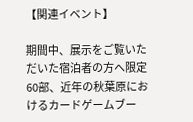【関連イベント】

期間中、展示をご覧いただいた宿泊者の方へ限定60部、近年の秋葉原におけるカードゲームブー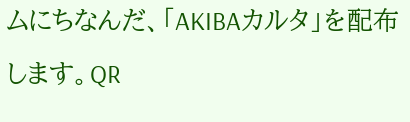ムにちなんだ、「AKIBAカルタ」を配布します。QR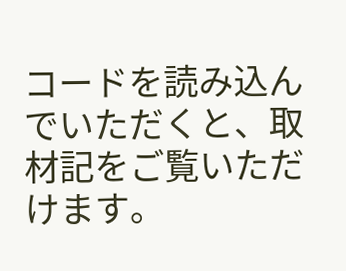コードを読み込んでいただくと、取材記をご覧いただけます。